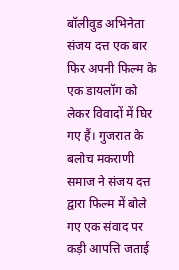बॉलीवुड अभिनेता संजय दत्त एक बार फिर अपनी फिल्म के एक डायलॉग को लेकर विवादों में घिर गए हैं। गुजरात के बलोच मकराणी समाज ने संजय दत्त द्वारा फिल्म में बोले गए एक संवाद पर कड़ी आपत्ति जताई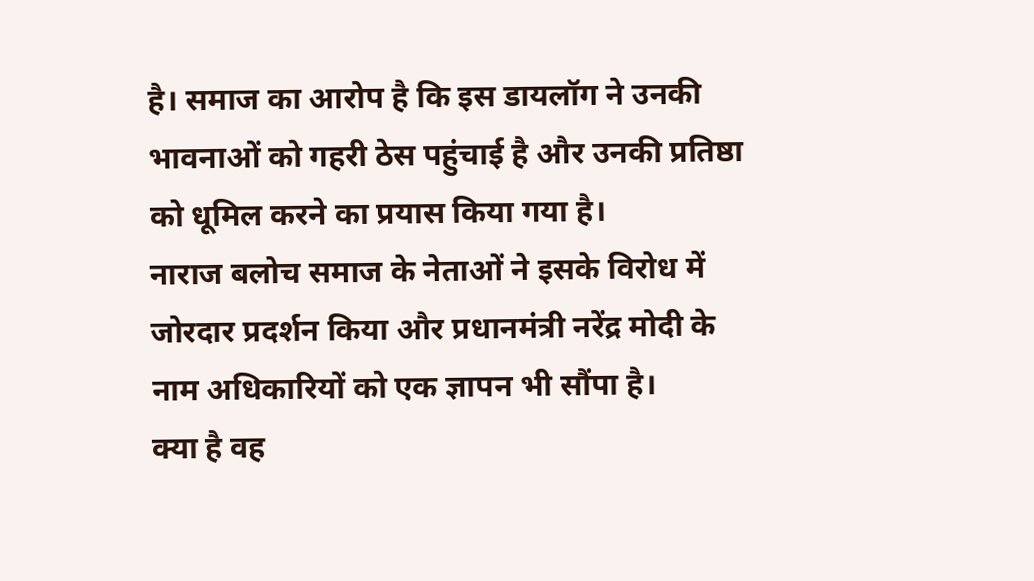है। समाज का आरोप है कि इस डायलॉग ने उनकी भावनाओं को गहरी ठेस पहुंचाई है और उनकी प्रतिष्ठा को धूमिल करने का प्रयास किया गया है।
नाराज बलोच समाज के नेताओं ने इसके विरोध में जोरदार प्रदर्शन किया और प्रधानमंत्री नरेंद्र मोदी के नाम अधिकारियों को एक ज्ञापन भी सौंपा है।
क्या है वह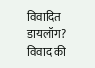विवादित डायलॉग?
विवाद की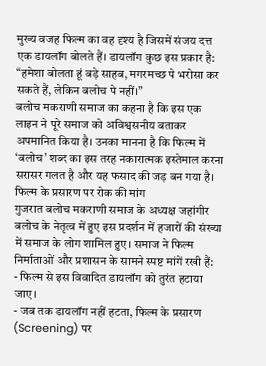मुख्य वजह फिल्म का वह दृश्य है जिसमें संजय दत्त एक डायलॉग बोलते हैं। डायलॉग कुछ इस प्रकार है:
“हमेशा बोलता हूं बड़े साहब, मगरमच्छ पे भरोसा कर सकते हैं, लेकिन बलोच पे नहीं।”
बलोच मकराणी समाज का कहना है कि इस एक लाइन ने पूरे समाज को अविश्वसनीय बताकर अपमानित किया है। उनका मानना है कि फिल्म में ‘बलोच’ शब्द का इस तरह नकारात्मक इस्तेमाल करना सरासर गलत है और यह फसाद की जड़ बन गया है।
फिल्म के प्रसारण पर रोक की मांग
गुजरात बलोच मकराणी समाज के अध्यक्ष जहांगीर बलोच के नेतृत्व में हुए इस प्रदर्शन में हजारों की संख्या में समाज के लोग शामिल हुए। समाज ने फिल्म निर्माताओं और प्रशासन के सामने स्पष्ट मांगें रखी हैं:
- फिल्म से इस विवादित डायलॉग को तुरंत हटाया जाए।
- जब तक डायलॉग नहीं हटता, फिल्म के प्रसारण (Screening) पर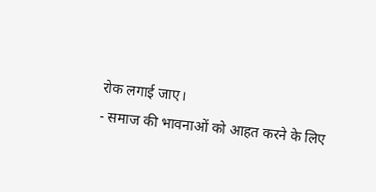रोक लगाई जाए।
- समाज की भावनाओं को आहत करने के लिए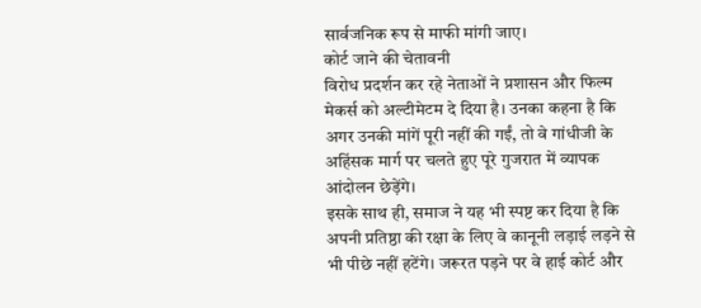सार्वजनिक रूप से माफी मांगी जाए।
कोर्ट जाने की चेतावनी
विरोध प्रदर्शन कर रहे नेताओं ने प्रशासन और फिल्म मेकर्स को अल्टीमेटम दे दिया है। उनका कहना है कि अगर उनकी मांगें पूरी नहीं की गईं, तो वे गांधीजी के अहिंसक मार्ग पर चलते हुए पूरे गुजरात में व्यापक आंदोलन छेड़ेंगे।
इसके साथ ही, समाज ने यह भी स्पष्ट कर दिया है कि अपनी प्रतिष्ठा की रक्षा के लिए वे कानूनी लड़ाई लड़ने से भी पीछे नहीं हटेंगे। जरूरत पड़ने पर वे हाई कोर्ट और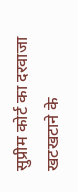सुप्रीम कोर्ट का दरवाजा खटखटाने के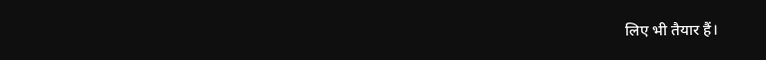लिए भी तैयार हैं।